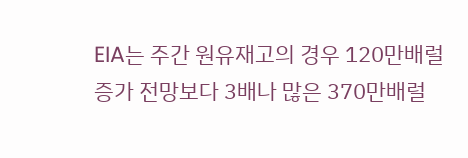EIA는 주간 원유재고의 경우 120만배럴 증가 전망보다 3배나 많은 370만배럴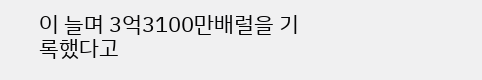이 늘며 3억3100만배럴을 기록했다고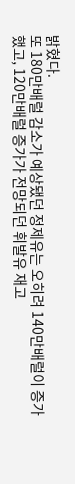밝혔다.
또 180만배럴 감소가 예상됐던 정제유는 오히려 140만배럴이 증가했고, 120만배럴 증가가 전망되던 휘발유 재고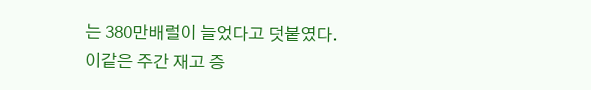는 380만배럴이 늘었다고 덧붙였다.
이같은 주간 재고 증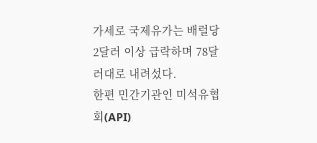가세로 국제유가는 배럴당 2달러 이상 급락하며 78달러대로 내려섰다.
한편 민간기관인 미석유협회(API)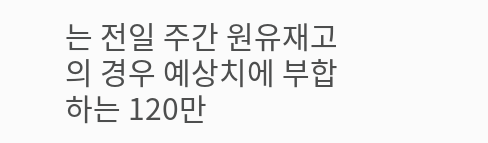는 전일 주간 원유재고의 경우 예상치에 부합하는 120만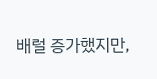배럴 증가했지만,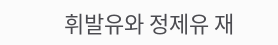휘발유와 정제유 재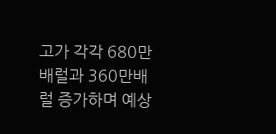고가 각각 680만배럴과 360만배럴 증가하며 예상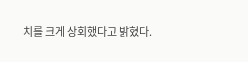치를 크게 상회했다고 밝혔다.